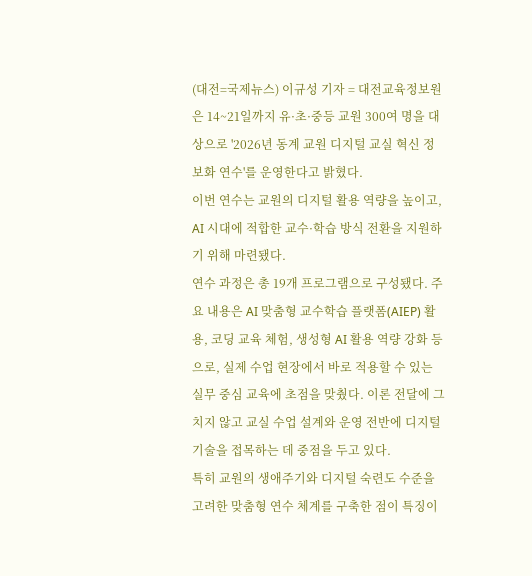(대전=국제뉴스) 이규성 기자 = 대전교육정보원은 14~21일까지 유·초·중등 교원 300여 명을 대상으로 '2026년 동계 교원 디지털 교실 혁신 정보화 연수'를 운영한다고 밝혔다.
이번 연수는 교원의 디지털 활용 역량을 높이고, AI 시대에 적합한 교수·학습 방식 전환을 지원하기 위해 마련됐다.
연수 과정은 총 19개 프로그램으로 구성됐다. 주요 내용은 AI 맞춤형 교수학습 플랫폼(AIEP) 활용, 코딩 교육 체험, 생성형 AI 활용 역량 강화 등으로, 실제 수업 현장에서 바로 적용할 수 있는 실무 중심 교육에 초점을 맞췄다. 이론 전달에 그치지 않고 교실 수업 설계와 운영 전반에 디지털 기술을 접목하는 데 중점을 두고 있다.
특히 교원의 생애주기와 디지털 숙련도 수준을 고려한 맞춤형 연수 체계를 구축한 점이 특징이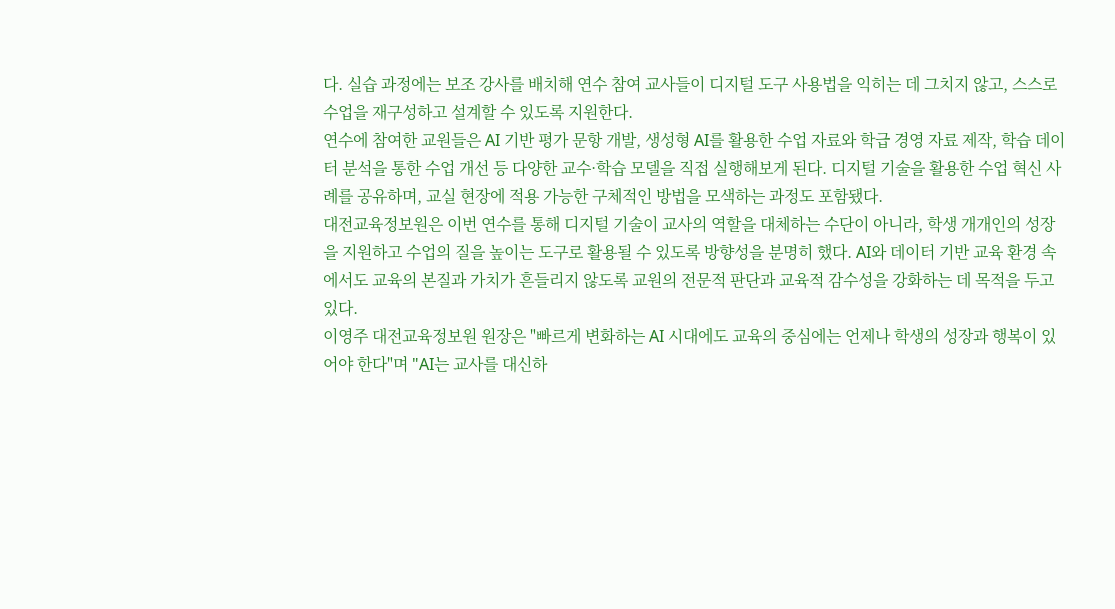다. 실습 과정에는 보조 강사를 배치해 연수 참여 교사들이 디지털 도구 사용법을 익히는 데 그치지 않고, 스스로 수업을 재구성하고 설계할 수 있도록 지원한다.
연수에 참여한 교원들은 AI 기반 평가 문항 개발, 생성형 AI를 활용한 수업 자료와 학급 경영 자료 제작, 학습 데이터 분석을 통한 수업 개선 등 다양한 교수·학습 모델을 직접 실행해보게 된다. 디지털 기술을 활용한 수업 혁신 사례를 공유하며, 교실 현장에 적용 가능한 구체적인 방법을 모색하는 과정도 포함됐다.
대전교육정보원은 이번 연수를 통해 디지털 기술이 교사의 역할을 대체하는 수단이 아니라, 학생 개개인의 성장을 지원하고 수업의 질을 높이는 도구로 활용될 수 있도록 방향성을 분명히 했다. AI와 데이터 기반 교육 환경 속에서도 교육의 본질과 가치가 흔들리지 않도록 교원의 전문적 판단과 교육적 감수성을 강화하는 데 목적을 두고 있다.
이영주 대전교육정보원 원장은 "빠르게 변화하는 AI 시대에도 교육의 중심에는 언제나 학생의 성장과 행복이 있어야 한다"며 "AI는 교사를 대신하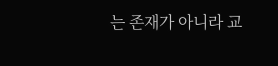는 존재가 아니라 교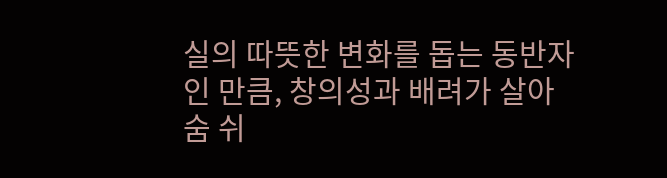실의 따뜻한 변화를 돕는 동반자인 만큼, 창의성과 배려가 살아 숨 쉬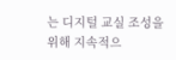는 디지털 교실 조성을 위해 지속적으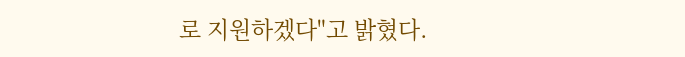로 지원하겠다"고 밝혔다.